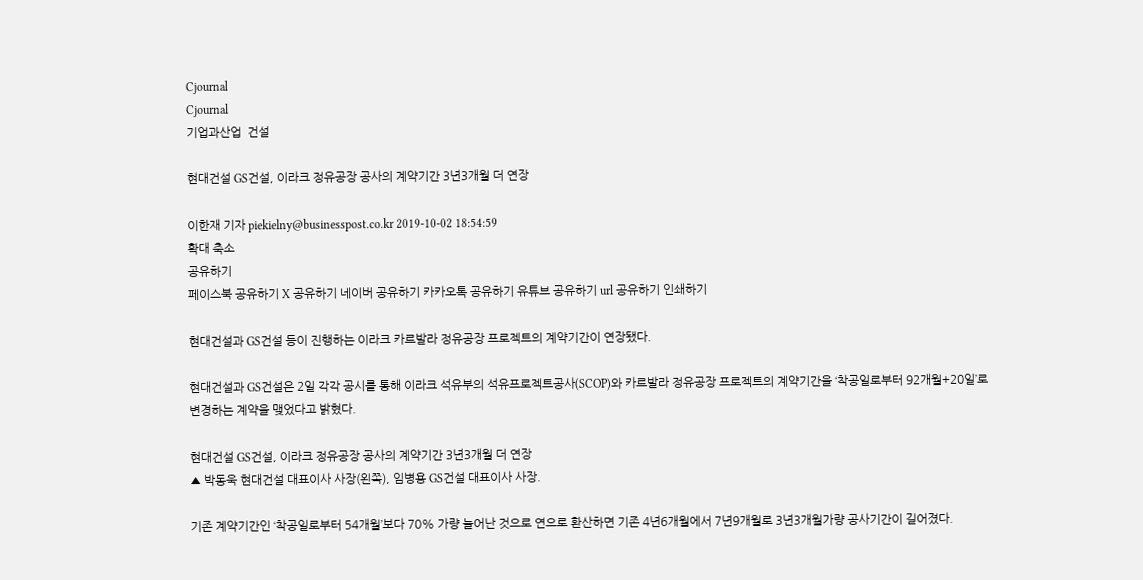Cjournal
Cjournal
기업과산업  건설

현대건설 GS건설, 이라크 정유공장 공사의 계약기간 3년3개월 더 연장

이한재 기자 piekielny@businesspost.co.kr 2019-10-02 18:54:59
확대 축소
공유하기
페이스북 공유하기 X 공유하기 네이버 공유하기 카카오톡 공유하기 유튜브 공유하기 url 공유하기 인쇄하기

현대건설과 GS건설 등이 진행하는 이라크 카르발라 정유공장 프로젝트의 계약기간이 연장됐다.

현대건설과 GS건설은 2일 각각 공시를 통해 이라크 석유부의 석유프로젝트공사(SCOP)와 카르발라 정유공장 프로젝트의 계약기간을 ‘착공일로부터 92개월+20일’로 변경하는 계약을 맺었다고 밝혔다.

현대건설 GS건설, 이라크 정유공장 공사의 계약기간 3년3개월 더 연장
▲ 박동욱 현대건설 대표이사 사장(왼쪽), 임병용 GS건설 대표이사 사장.

기존 계약기간인 ‘착공일로부터 54개월’보다 70% 가량 늘어난 것으로 연으로 환산하면 기존 4년6개월에서 7년9개월로 3년3개월가량 공사기간이 길어졌다.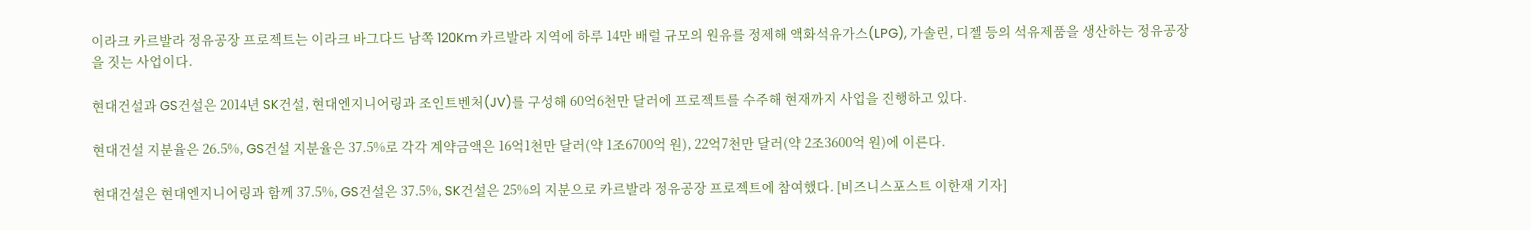이라크 카르발라 정유공장 프로젝트는 이라크 바그다드 남쪽 120Km 카르발라 지역에 하루 14만 배럴 규모의 원유를 정제해 액화석유가스(LPG), 가솔린, 디젤 등의 석유제품을 생산하는 정유공장을 짓는 사업이다.

현대건설과 GS건설은 2014년 SK건설, 현대엔지니어링과 조인트벤처(JV)를 구성해 60억6천만 달러에 프로젝트를 수주해 현재까지 사업을 진행하고 있다.

현대건설 지분율은 26.5%, GS건설 지분율은 37.5%로 각각 계약금액은 16억1천만 달러(약 1조6700억 원), 22억7천만 달러(약 2조3600억 원)에 이른다.

현대건설은 현대엔지니어링과 함께 37.5%, GS건설은 37.5%, SK건설은 25%의 지분으로 카르발라 정유공장 프로젝트에 참여했다. [비즈니스포스트 이한재 기자]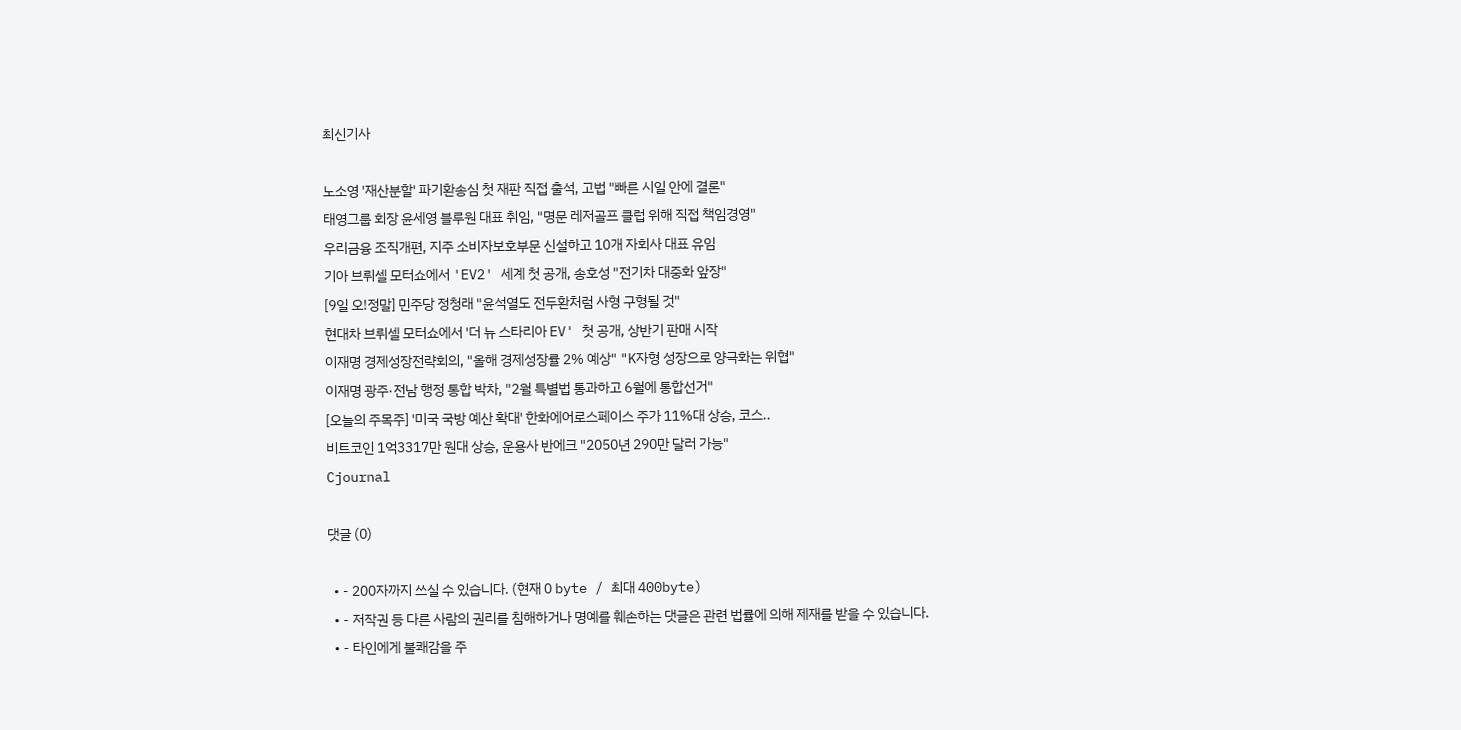최신기사

노소영 '재산분할' 파기환송심 첫 재판 직접 출석, 고법 "빠른 시일 안에 결론"
태영그룹 회장 윤세영 블루원 대표 취임, "명문 레저골프 클럽 위해 직접 책임경영"
우리금융 조직개편, 지주 소비자보호부문 신설하고 10개 자회사 대표 유임
기아 브뤼셀 모터쇼에서 'EV2' 세계 첫 공개, 송호성 "전기차 대중화 앞장"
[9일 오!정말] 민주당 정청래 "윤석열도 전두환처럼 사형 구형될 것"
현대차 브뤼셀 모터쇼에서 '더 뉴 스타리아 EV' 첫 공개, 상반기 판매 시작
이재명 경제성장전략회의, "올해 경제성장률 2% 예상" "K자형 성장으로 양극화는 위협"
이재명 광주·전남 행정 통합 박차, "2월 특별법 통과하고 6월에 통합선거"
[오늘의 주목주] '미국 국방 예산 확대' 한화에어로스페이스 주가 11%대 상승, 코스..
비트코인 1억3317만 원대 상승, 운용사 반에크 "2050년 290만 달러 가능"
Cjournal

댓글 (0)

  • - 200자까지 쓰실 수 있습니다. (현재 0 byte / 최대 400byte)
  • - 저작권 등 다른 사람의 권리를 침해하거나 명예를 훼손하는 댓글은 관련 법률에 의해 제재를 받을 수 있습니다.
  • - 타인에게 불쾌감을 주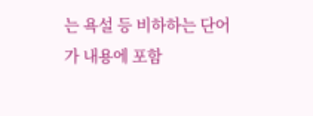는 욕설 등 비하하는 단어가 내용에 포함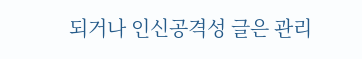되거나 인신공격성 글은 관리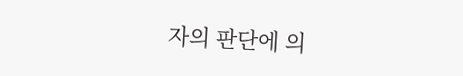자의 판단에 의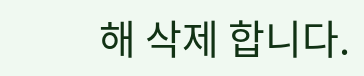해 삭제 합니다.